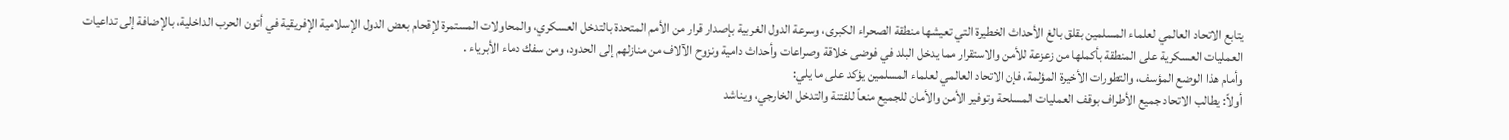يتابع الاتحاد العالمي لعلماء المسلمين بقلق بالغ الأحداث الخطيرة التي تعيشها منطقة الصحراء الكبرى، وسرعة الدول الغربية بإصدار قرار من الأمم المتحدة بالتدخل العسكري، والمحاولات المستمرة لإقحام بعض الدول الإسلامية الإفريقية في أتون الحرب الداخلية، بالإضافة إلى تداعيات العمليات العسكرية على المنطقة بأكملها من زعزعة للأمن والاستقرار مما يدخل البلد في فوضى خلاقة وصراعات وأحداث دامية ونزوح الآلاف من منازلهم إلى الحدود، ومن سفك دماء الأبرياء .
وأمام هذا الوضع المؤسف، والتطورات الأخيرة المؤلمة، فإن الاتحاد العالمي لعلماء المسلمين يؤكد على ما يلي:
أولاً: يطالب الاتحاد جميع الأطراف بوقف العمليات المسلحة وتوفير الأمن والأمان للجميع منعاً للفتنة والتدخل الخارجي، ويناشد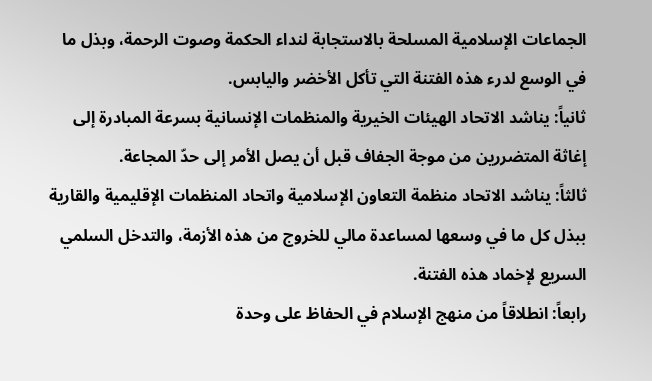الجماعات الإسلامية المسلحة بالاستجابة لنداء الحكمة وصوت الرحمة، وبذل ما في الوسع لدرء هذه الفتنة التي تأكل الأخضر واليابس.
ثانياً: يناشد الاتحاد الهيئات الخيرية والمنظمات الإنسانية بسرعة المبادرة إلى إغاثة المتضررين من موجة الجفاف قبل أن يصل الأمر إلى حدّ المجاعة.
ثالثاً: يناشد الاتحاد منظمة التعاون الإسلامية واتحاد المنظمات الإقليمية والقارية ببذل كل ما في وسعها لمساعدة مالي للخروج من هذه الأزمة، والتدخل السلمي السريع لإخماد هذه الفتنة.
رابعاً: انطلاقاً من منهج الإسلام في الحفاظ على وحدة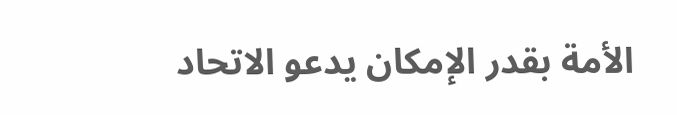الأمة بقدر الإمكان يدعو الاتحاد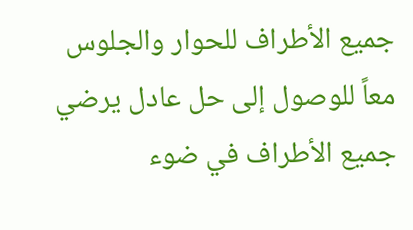جميع الأطراف للحوار والجلوس معاً للوصول إلى حل عادل يرضي جميع الأطراف في ضوء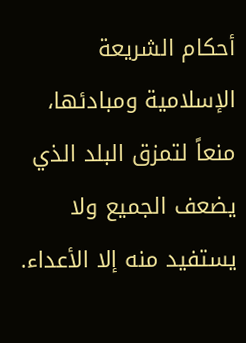أحكام الشريعة الإسلامية ومبادئها، منعاً لتمزق البلد الذي يضعف الجميع ولا يستفيد منه إلا الأعداء.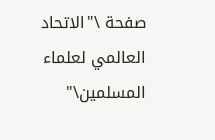صفحة \"الاتحاد العالمي لعلماء المسلمين\"